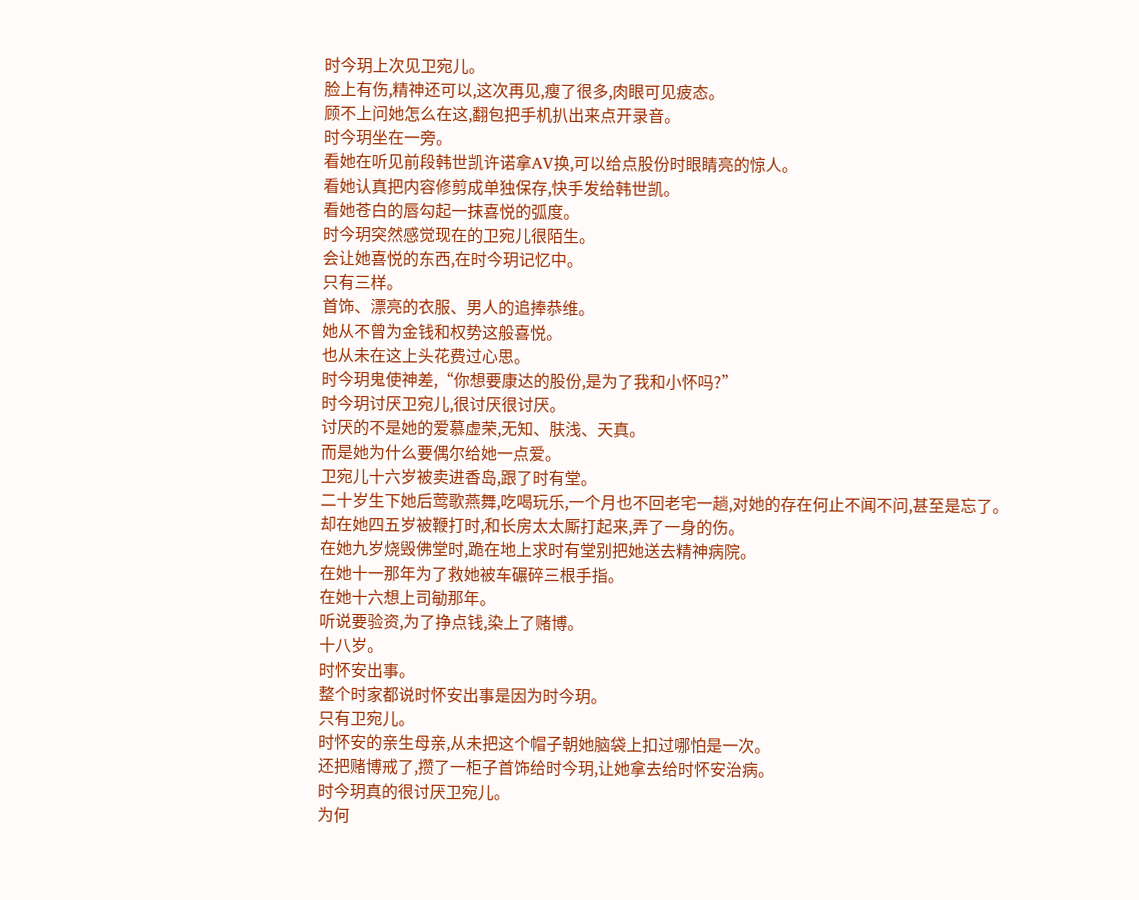时今玥上次见卫宛儿。
脸上有伤,精神还可以,这次再见,瘦了很多,肉眼可见疲态。
顾不上问她怎么在这,翻包把手机扒出来点开录音。
时今玥坐在一旁。
看她在听见前段韩世凯许诺拿AV换,可以给点股份时眼睛亮的惊人。
看她认真把内容修剪成单独保存,快手发给韩世凯。
看她苍白的唇勾起一抹喜悦的弧度。
时今玥突然感觉现在的卫宛儿很陌生。
会让她喜悦的东西,在时今玥记忆中。
只有三样。
首饰、漂亮的衣服、男人的追捧恭维。
她从不曾为金钱和权势这般喜悦。
也从未在这上头花费过心思。
时今玥鬼使神差,“你想要康达的股份,是为了我和小怀吗?”
时今玥讨厌卫宛儿,很讨厌很讨厌。
讨厌的不是她的爱慕虚荣,无知、肤浅、天真。
而是她为什么要偶尔给她一点爱。
卫宛儿十六岁被卖进香岛,跟了时有堂。
二十岁生下她后莺歌燕舞,吃喝玩乐,一个月也不回老宅一趟,对她的存在何止不闻不问,甚至是忘了。
却在她四五岁被鞭打时,和长房太太厮打起来,弄了一身的伤。
在她九岁烧毁佛堂时,跪在地上求时有堂别把她送去精神病院。
在她十一那年为了救她被车碾碎三根手指。
在她十六想上司勄那年。
听说要验资,为了挣点钱,染上了赌博。
十八岁。
时怀安出事。
整个时家都说时怀安出事是因为时今玥。
只有卫宛儿。
时怀安的亲生母亲,从未把这个帽子朝她脑袋上扣过哪怕是一次。
还把赌博戒了,攒了一柜子首饰给时今玥,让她拿去给时怀安治病。
时今玥真的很讨厌卫宛儿。
为何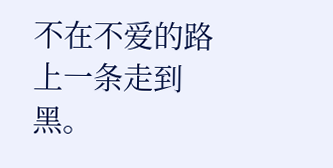不在不爱的路上一条走到黑。